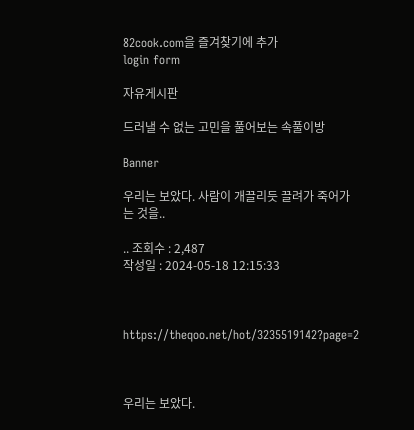82cook.com을 즐겨찾기에 추가
login form

자유게시판

드러낼 수 없는 고민을 풀어보는 속풀이방

Banner

우리는 보았다. 사람이 개끌리듯 끌려가 죽어가는 것을..

.. 조회수 : 2,487
작성일 : 2024-05-18 12:15:33



https://theqoo.net/hot/3235519142?page=2



우리는 보았다.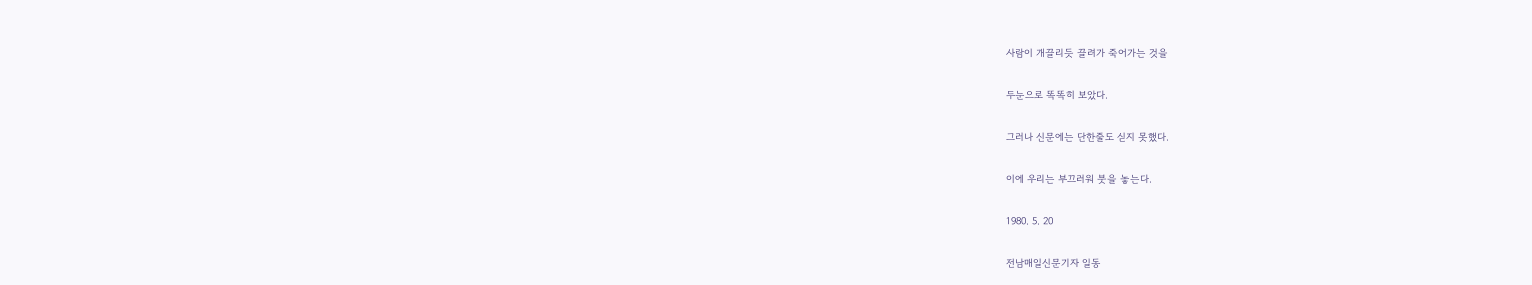사람이 개끌리듯 끌려가 죽어가는 것을

두눈으로 똑똑히 보았다.

그러나 신문에는 단한줄도 싣지 못했다.

이에 우리는 부끄러워 붓을 놓는다.

1980. 5. 20

전남매일신문기자 일동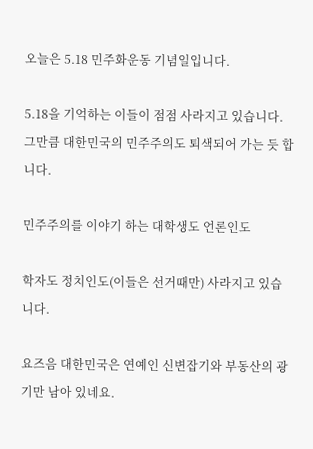오늘은 5.18 민주화운동 기념일입니다.

5.18을 기억하는 이들이 점점 사라지고 있습니다. 그만큼 대한민국의 민주주의도 퇴색되어 가는 듯 합니다.

민주주의를 이야기 하는 대학생도 언론인도

학자도 정치인도(이들은 선거때만) 사라지고 있습니다.

요즈음 대한민국은 연예인 신변잡기와 부동산의 광기만 남아 있네요.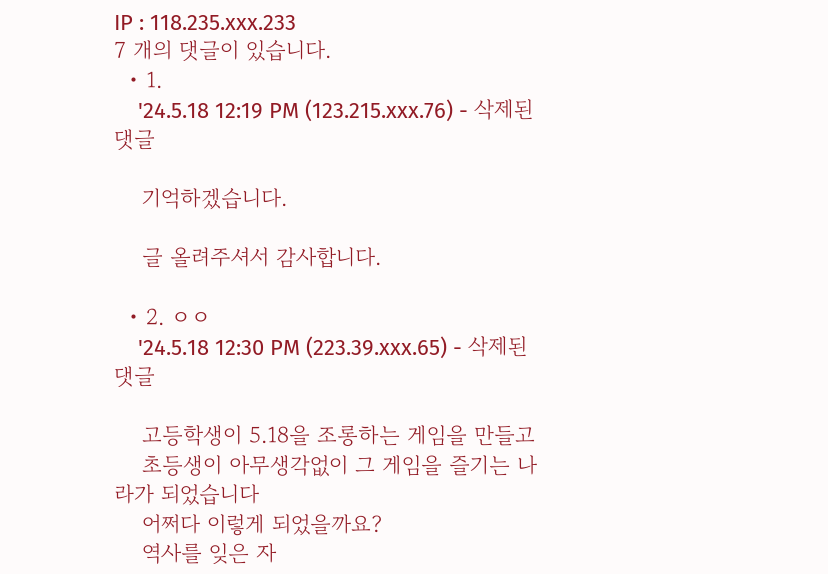IP : 118.235.xxx.233
7 개의 댓글이 있습니다.
  • 1.
    '24.5.18 12:19 PM (123.215.xxx.76) - 삭제된댓글

    기억하겠습니다.

    글 올려주셔서 감사합니다.

  • 2. ㅇㅇ
    '24.5.18 12:30 PM (223.39.xxx.65) - 삭제된댓글

    고등학생이 5.18을 조롱하는 게임을 만들고
    초등생이 아무생각없이 그 게임을 즐기는 나라가 되었습니다
    어쩌다 이렇게 되었을까요?
    역사를 잊은 자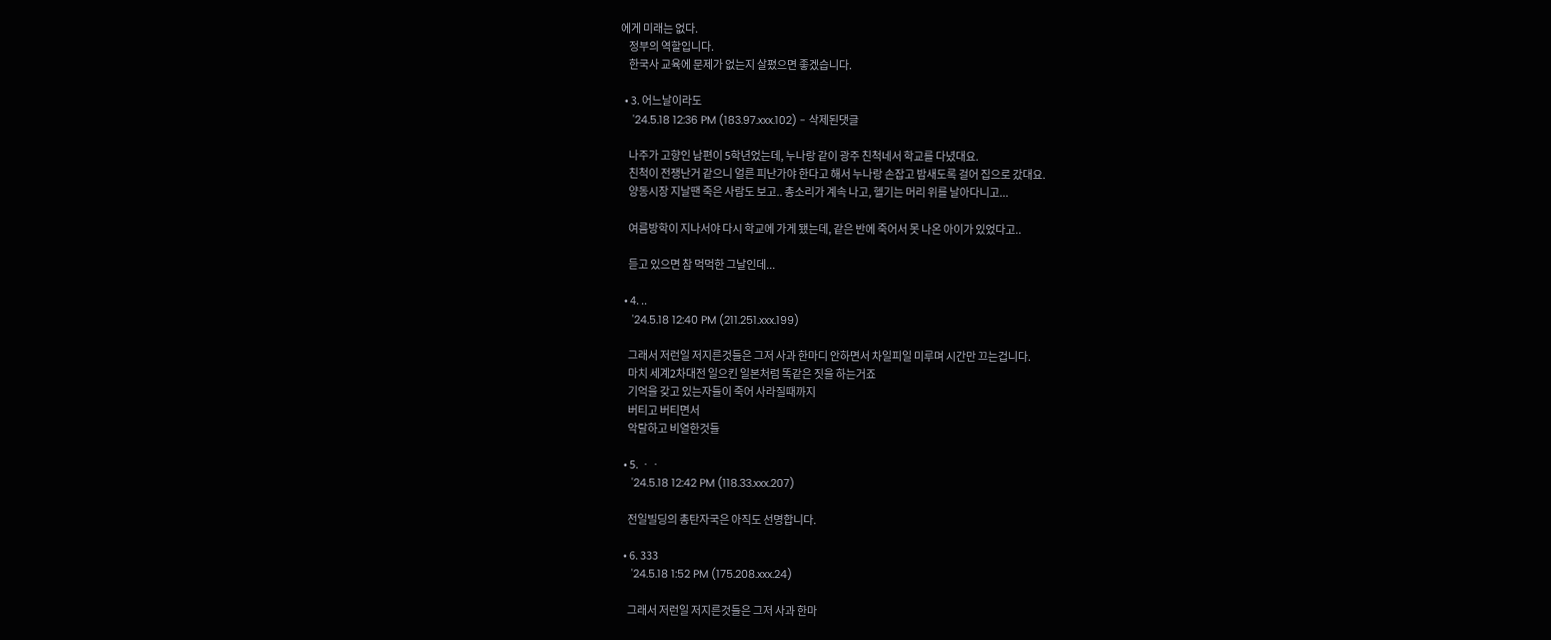에게 미래는 없다.
    정부의 역할입니다.
    한국사 교육에 문제가 없는지 살폈으면 좋겠습니다.

  • 3. 어느날이라도
    '24.5.18 12:36 PM (183.97.xxx.102) - 삭제된댓글

    나주가 고향인 남편이 5학년었는데, 누나랑 같이 광주 친척네서 학교를 다녔대요.
    친척이 전쟁난거 같으니 얼른 피난가야 한다고 해서 누나랑 손잡고 밤새도록 걸어 집으로 갔대요.
    양동시장 지날땐 죽은 사람도 보고.. 총소리가 계속 나고, 헬기는 머리 위를 날아다니고...

    여름방학이 지나서야 다시 학교에 가게 됐는데, 같은 반에 죽어서 못 나온 아이가 있었다고..

    듣고 있으면 참 먹먹한 그날인데...

  • 4. ..
    '24.5.18 12:40 PM (211.251.xxx.199)

    그래서 저런일 저지른것들은 그저 사과 한마디 안하면서 차일피일 미루며 시간만 끄는겁니다.
    마치 세계2차대전 일으킨 일본처럼 똑같은 짓을 하는거죠
    기억을 갖고 있는자들이 죽어 사라질때까지
    버티고 버티면서
    악랄하고 비열한것들

  • 5. ㆍㆍ
    '24.5.18 12:42 PM (118.33.xxx.207)

    전일빌딩의 총탄자국은 아직도 선명합니다.

  • 6. 333
    '24.5.18 1:52 PM (175.208.xxx.24)

    그래서 저런일 저지른것들은 그저 사과 한마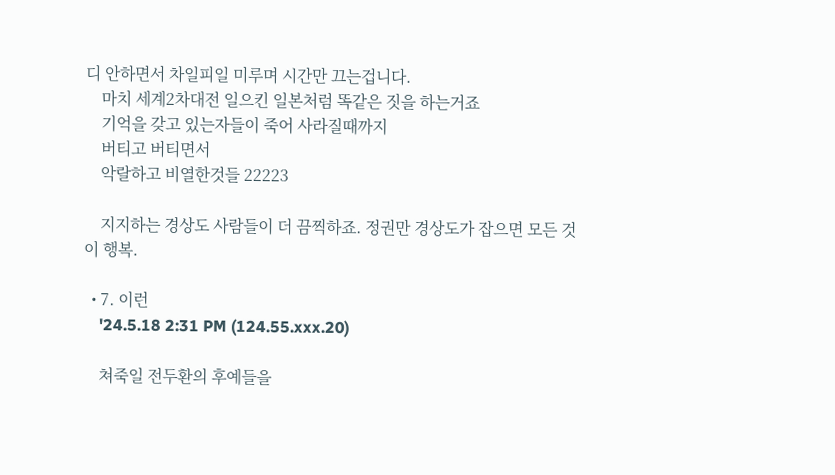디 안하면서 차일피일 미루며 시간만 끄는겁니다.
    마치 세계2차대전 일으킨 일본처럼 똑같은 짓을 하는거죠
    기억을 갖고 있는자들이 죽어 사라질때까지
    버티고 버티면서
    악랄하고 비열한것들 22223

    지지하는 경상도 사람들이 더 끔찍하죠. 정권만 경상도가 잡으면 모든 것이 행복.

  • 7. 이런
    '24.5.18 2:31 PM (124.55.xxx.20)

    쳐죽일 전두환의 후예들을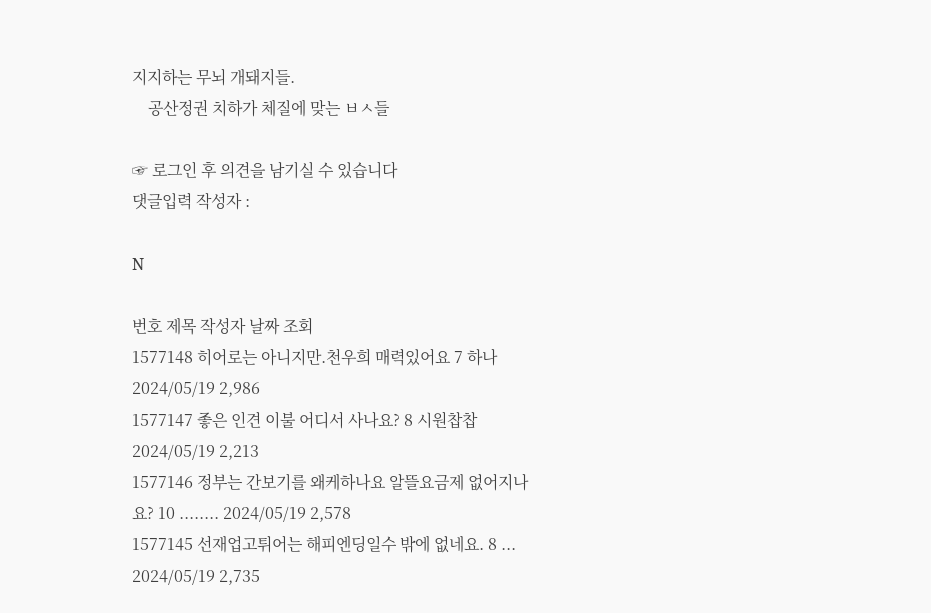지지하는 무뇌 개돼지들.
    공산정권 치하가 체질에 맞는 ㅂㅅ들

☞ 로그인 후 의견을 남기실 수 있습니다
댓글입력 작성자 :

N

번호 제목 작성자 날짜 조회
1577148 히어로는 아니지만.천우희 매력있어요 7 하나 2024/05/19 2,986
1577147 좋은 인견 이불 어디서 사나요? 8 시원찹찹 2024/05/19 2,213
1577146 정부는 간보기를 왜케하나요 알뜰요금제 없어지나요? 10 ........ 2024/05/19 2,578
1577145 선재업고튀어는 해피엔딩일수 밖에 없네요. 8 ... 2024/05/19 2,735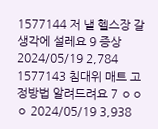1577144 저 낼 헬스장 갈 생각에 설레요 9 증상 2024/05/19 2,784
1577143 침대위 매트 고정방법 알려드려요 7 ㅇㅇㅇ 2024/05/19 3,938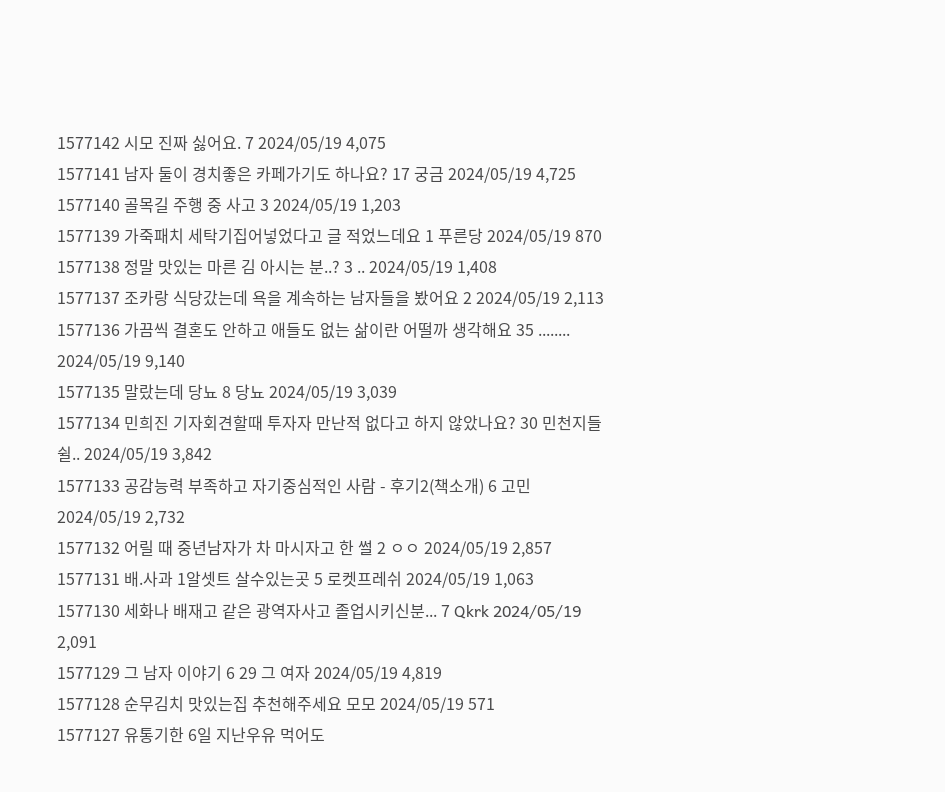1577142 시모 진짜 싫어요. 7 2024/05/19 4,075
1577141 남자 둘이 경치좋은 카페가기도 하나요? 17 궁금 2024/05/19 4,725
1577140 골목길 주행 중 사고 3 2024/05/19 1,203
1577139 가죽패치 세탁기집어넣었다고 글 적었느데요 1 푸른당 2024/05/19 870
1577138 정말 맛있는 마른 김 아시는 분..? 3 .. 2024/05/19 1,408
1577137 조카랑 식당갔는데 욕을 계속하는 남자들을 봤어요 2 2024/05/19 2,113
1577136 가끔씩 결혼도 안하고 애들도 없는 삶이란 어떨까 생각해요 35 ........ 2024/05/19 9,140
1577135 말랐는데 당뇨 8 당뇨 2024/05/19 3,039
1577134 민희진 기자회견할때 투자자 만난적 없다고 하지 않았나요? 30 민천지들 쉴.. 2024/05/19 3,842
1577133 공감능력 부족하고 자기중심적인 사람 - 후기2(책소개) 6 고민 2024/05/19 2,732
1577132 어릴 때 중년남자가 차 마시자고 한 썰 2 ㅇㅇ 2024/05/19 2,857
1577131 배.사과 1알셋트 살수있는곳 5 로켓프레쉬 2024/05/19 1,063
1577130 세화나 배재고 같은 광역자사고 졸업시키신분... 7 Qkrk 2024/05/19 2,091
1577129 그 남자 이야기 6 29 그 여자 2024/05/19 4,819
1577128 순무김치 맛있는집 추천해주세요 모모 2024/05/19 571
1577127 유통기한 6일 지난우유 먹어도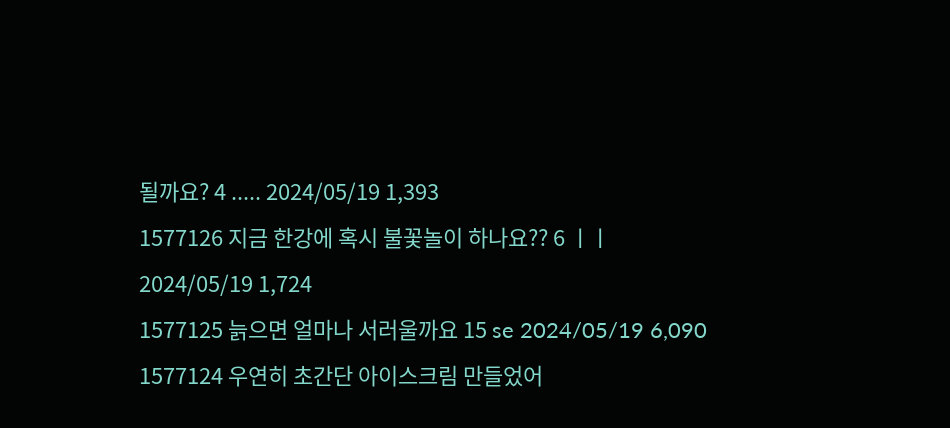될까요? 4 ..... 2024/05/19 1,393
1577126 지금 한강에 혹시 불꽃놀이 하나요?? 6 ㅣㅣ 2024/05/19 1,724
1577125 늙으면 얼마나 서러울까요 15 se 2024/05/19 6,090
1577124 우연히 초간단 아이스크림 만들었어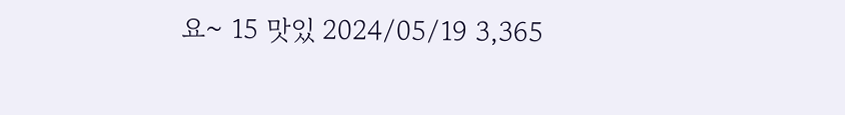요~ 15 맛있 2024/05/19 3,365